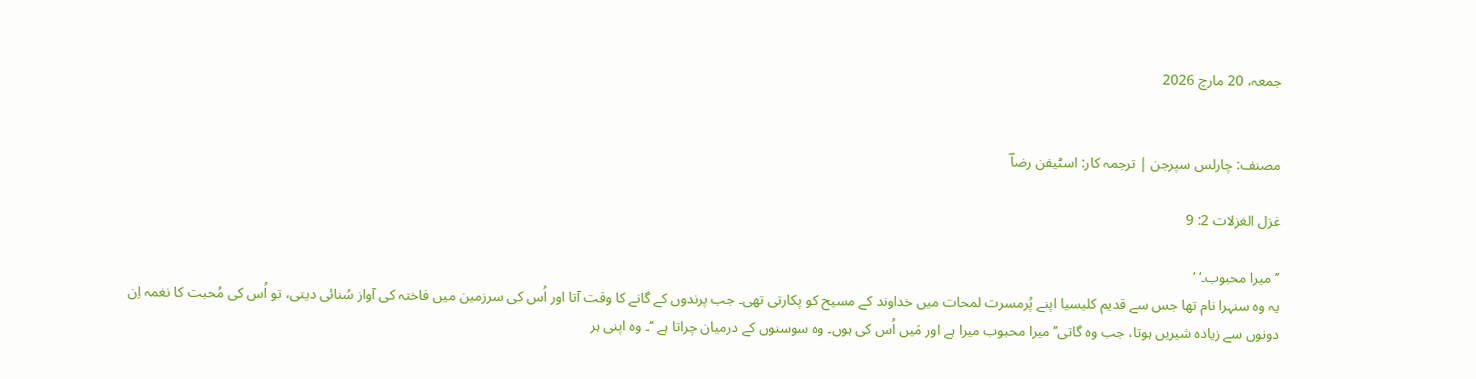جمعہ، 20 مارچ 2026


مصنف: چارلس سپرجن | ترجمہ کار: اسٹیفن رضاؔ

غزل الغزلات 2: 9

’’میرا محبوب۔‘ ‘
یہ وہ سنہرا نام تھا جس سے قدیم کلیسیا اپنے پُرمسرت لمحات میں خداوند کے مسیح کو پکارتی تھی۔ جب پرندوں کے گانے کا وقت آتا اور اُس کی سرزمین میں فاختہ کی آواز سُنائی دیتی، تو اُس کی مُحبت کا نغمہ اِن دونوں سے زیادہ شیریں ہوتا، جب وہ گاتی’’ میرا محبوب میرا ہے اور مَیں اُس کی ہوں۔ وہ سوسنوں کے درمیان چراتا ہے ‘‘۔ وہ اپنی ہر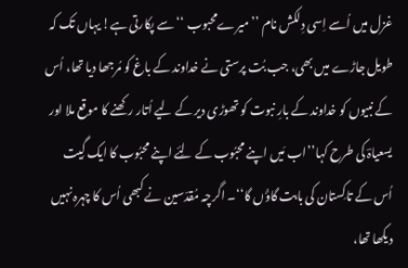غزل میں اُسے اِسی دِلکش نام ’’ میرےمحبوب ‘‘ سے پکارتی ہے! یہاں تک کہ طویل جاڑے میں بھی، جب بُت پرستی نے خداوند کے باغ کو مُرجھا دیا تھا، اُس کے نبیوں کو خداوند کے بارِ نبوت کو تھوڑی دیر کے لیے اُتار رکھنے کا موقع ملا اور یسعیاہؔ کی طرح کہا’’اب مَیں اپنے محبُوب کے لِئے اپنے محبُوب کا ایک گِیت
اُس کے تاکِستان کی بابت گاؤُں گا‘‘۔ اگرچہ مُقدّسین نے کبھی اُس کا چہرہ نہیں دیکھا تھا،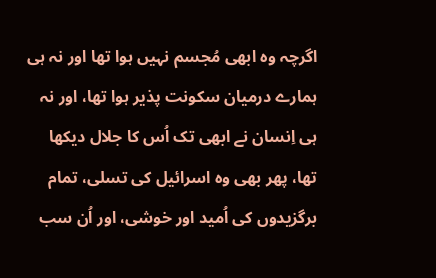اگرچہ وہ ابھی مُجسم نہیں ہوا تھا اور نہ ہی ہمارے درمیان سکونت پذیر ہوا تھا، اور نہ ہی اِنسان نے ابھی تک اُس کا جلال دیکھا تھا، پھر بھی وہ اسرائیل کی تسلی، تمام برگزیدوں کی اُمید اور خوشی، اور اُن سب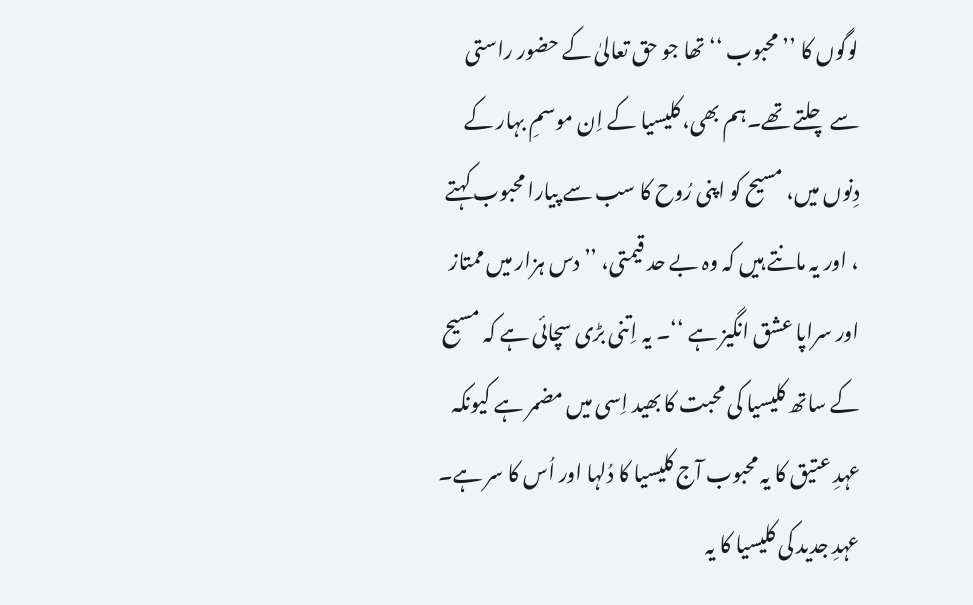لوگوں کا ’’ محبوب ‘‘ تھا جو حق تعالیٰ کے حضور راستی سے چلتے تھے۔ہم بھی، کلیسیا کے اِن موسمِ بہار کے دِنوں میں، مسیح کو اپنی رُوح کا سب سے پیارا محبوب کہتے ، اور یہ مانتے ہیں کہ وہ بے حد قیمتی، ’’ دس ہزار میں ممتاز اور سراپا عشق انگیز ہے ‘‘۔ یہ اِتنی بڑی سچائی ہے کہ مسیح کے ساتھ کلیسیا کی محبت کا بھید اِسی میں مضمر ہے کیونکہ عہدِ عتیق کا یہ محبوب آج کلیسیا کا دُلہا اور اُس کا سر ہے۔ عہدِ جدید کی کلیسیا کا یہ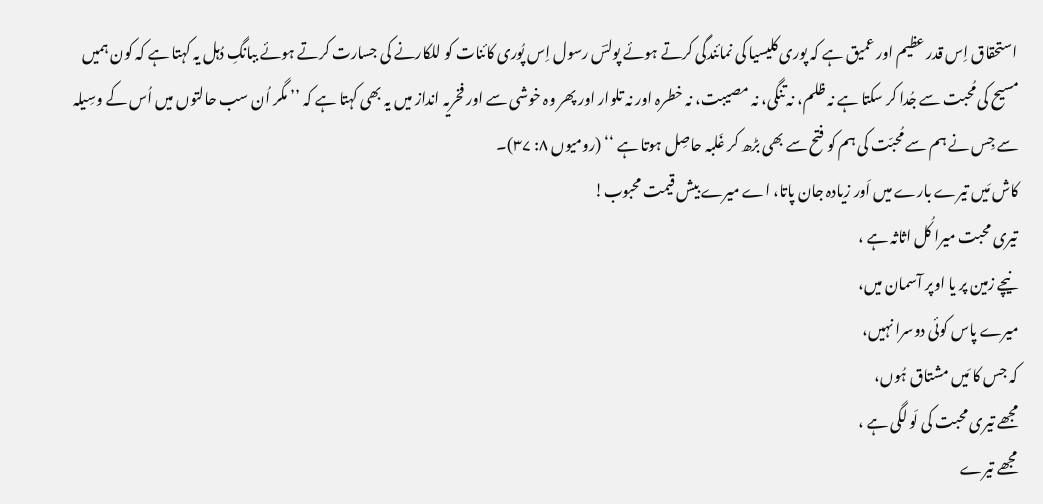استحقاق اِس قدر عظیم اور عمیق ہے کہ پوری کلیسیا کی نمائندگی کرتے ہوئے پولسؔ رسول اِس پُوری کائنات کو للکارنے کی جسارت کرتے ہوئے ببانگِ دُہل یہ کہتا ہے کہ کون ہمیں مسیح کی مُحبت سے جُدا کر سکتا ہے نہ ظلم، نہ تنگی، نہ مصیبت، نہ خطرہ اور نہ تلوار اور پھر وہ خوشی سے اور فخریہ انداز میں یہ بھی کہتا ہے کہ ’’ مگر اُن سب حالتوں میں اُس کے وسِیلہ سے جِس نے ہم سے مُحبّت کی ہم کو فتح سے بھی بڑھ کر غَلبہ حاصِل ہوتا ہے ‘‘ (رومیوں ۸: ۳۷)۔
کاش مَیں تیرے بارے میں اَور زیادہ جان پاتا، اے میرے بیش قیمت محبوب!
تیری محبت میرا کُل اثاثہ ہے ،
نیچے زمین پر یا اوپر آسمان میں،
میرے پاس کوئی دوسرا نہیں،
کہ جس کا مَیں مشتاق ہُوں،
مجھے تیری محبت کی لَو لگی ہے ،
مجھے تیرے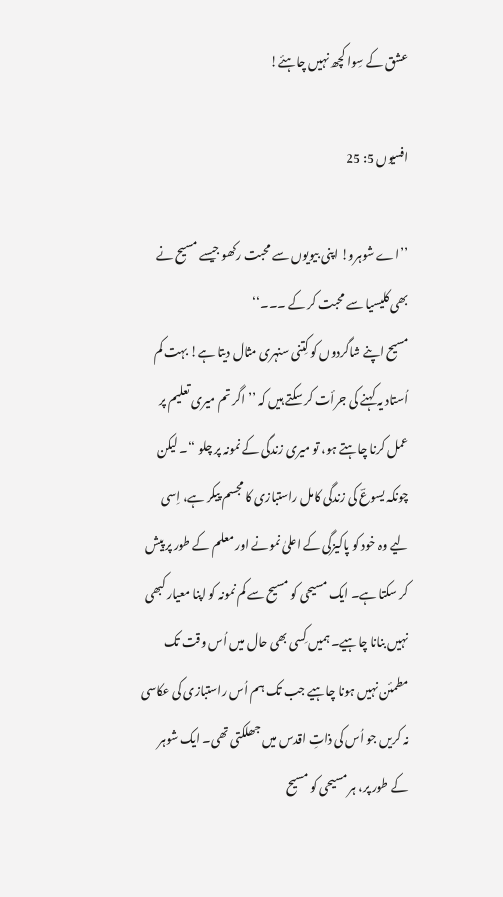عشق کے سِوا کچھ نہیں چاہئے!

افسیوں 5: 25

’’اے شوہرو! اپنی بیویوں سے محبت رکھو جیسے مسیح نے بھی کلیسیا سے محبت کر کے ۔۔۔‘‘
مسیح اپنے شاگردوں کو کِتنی سنہری مثال دیتا ہے! بہت کم اُستاد یہ کہنے کی جرأت کر سکتے ہیں کہ ’’ اگر تم میری تعلیم پر عمل کرنا چاہتے ہو، تو میری زندگی کے نمونہ پر چلو ‘‘۔ لیکن چونکہ یسوعؔ کی زندگی کامل راستبازی کا مجسم پیکر ہے، اِسی لیے وہ خود کو پاکیزگی کے اعلیٰ نمونے اور معلم کے طور پر پیش کر سکتا ہے۔ ایک مسیحی کو مسیح سے کم نمونہ کو اپنا معیار کبھی نہیں بنانا چاہیے۔ ہمیں کِسی بھی حال میں اُس وقت تک مطمئن نہیں ہونا چاہیے جب تک ہم اُس راستبازی کی عکاسی نہ کریں جو اُس کی ذاتِ اقدس میں جھلکتی تھی۔ ایک شوہر کے طور پر، ہر مسیحی کو مسیح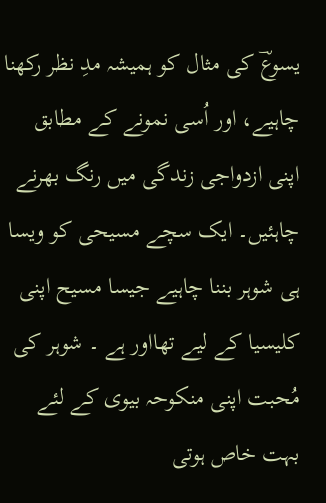یسوعؔ کی مثال کو ہمیشہ مدِ نظر رکھنا چاہیے، اور اُسی نمونے کے مطابق اپنی ازدواجی زندگی میں رنگ بھرنے چاہئیں۔ ایک سچے مسیحی کو ویسا ہی شوہر بننا چاہیے جیسا مسیح اپنی کلیسیا کے لیے تھااور ہے ۔ شوہر کی مُحبت اپنی منکوحہ بیوی کے لئے بہت خاص ہوتی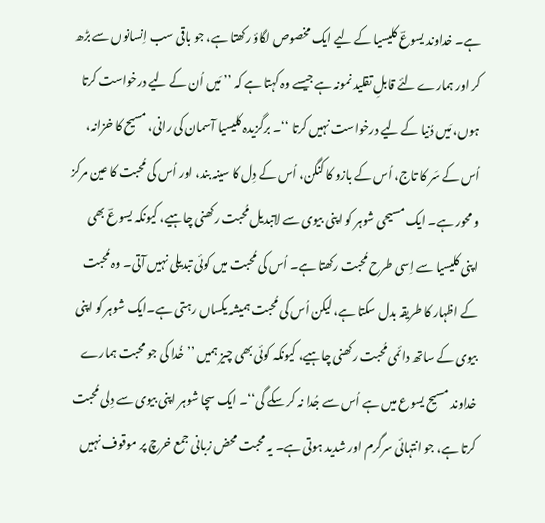ہے۔ خداوند یسوعؔ کلیسیا کے لیے ایک مخصوص لگاؤ رکھتا ہے، جو باقی سب اِنسانوں سے بڑھ کر اور ہمارے لئے قابلِ تقلید نمونہ ہے جیسے وہ کہتا ہے کہ ’’ مَیں اُن کے لیے درخواست کرتا ہوں، مَیں دُنیا کے لیے درخواست نہیں کرتا ‘‘۔ برگزیدہ کلیسیا آسمان کی رانی، مسیح کا خزانہ، اُس کے سَر کا تاج، اُس کے بازو کا کنگن، اُس کے دِل کا سینہ بند، اور اُس کی مُحبت کا عین مرکز و محور ہے۔ ایک مسیحی شوہر کو اپنی بیوی سے لاتبدیل مُحبت رکھنی چاہیے، کیونکہ یسوعؔ بھی اپنی کلیسیا سے اِسی طرح مُحبت رکھتا ہے۔ اُس کی مُحبت میں کوئی تبدیلی نہیں آتی۔ وہ مُحبت کے اظہار کا طریقہ بدل سکتا ہے، لیکن اُس کی مُحبت ہمیشہ یکساں رہتی ہے۔ایک شوہر کو اپنی بیوی کے ساتھ دائمی مُحبت رکھنی چاہیے، کیونکہ کوئی بھی چیز ہمیں ’’خُدا کی جو محبت ہمارے خداوند مسیح یسوع میں ہے اُس سے جُدا نہ کر سکے گی‘‘۔ ایک سچا شوہر اپنی بیوی سے دِلی مُحبت کرتا ہے، جو انتہائی سرگرم اور شدید ہوتی ہے۔ یہ محبت محض زبانی جمع خرچ پر موقوف نہیں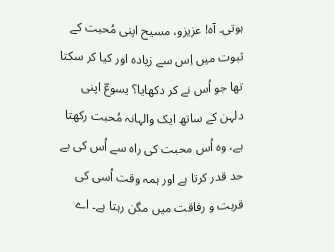ہوتی۔ آہ! عزیزو، مسیح اپنی مُحبت کے ثبوت میں اِس سے زیادہ اور کیا کر سکتا تھا جو اُس نے کر دکھایا؟ یسوعؔ اپنی دلہن کے ساتھ ایک والہانہ مُحبت رکھتا ہے، وہ اُس محبت کی راہ سے اُس کی بے حد قدر کرتا ہے اور ہمہ وقت اُسی کی قربت و رفاقت میں مگن رہتا ہے۔ اے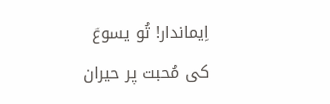اِیماندار! تُو یسوعؔ کی مُحبت پر حیران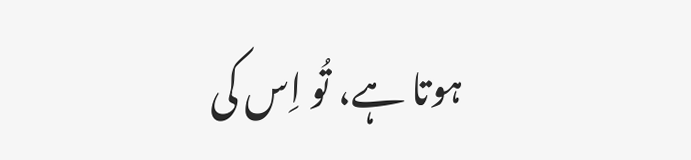ہوتا ہے، تُو اِس کی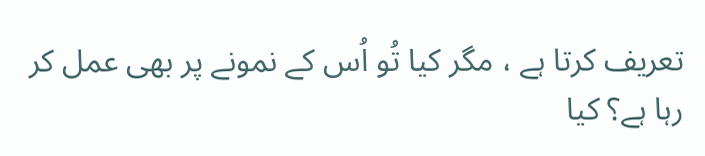تعریف کرتا ہے ، مگر کیا تُو اُس کے نمونے پر بھی عمل کر رہا ہے؟ کیا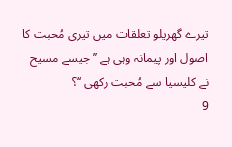تیرے گھریلو تعلقات میں تیری مُحبت کا اصول اور پیمانہ وہی ہے ’’ جیسے مسیح نے کلیسیا سے مُحبت رکھی ‘‘؟
9